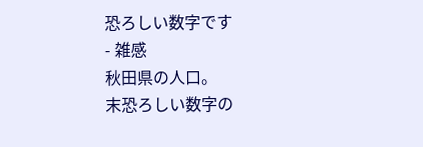恐ろしい数字です
- 雑感
秋田県の人口。
末恐ろしい数字の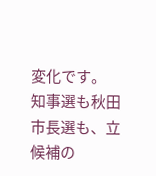変化です。
知事選も秋田市長選も、立候補の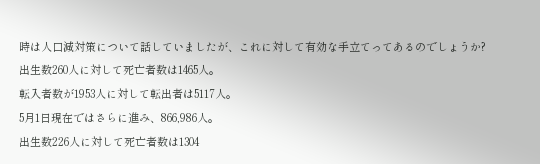時は人口減対策について話していましたが、これに対して有効な手立てってあるのでしょうか?
出生数260人に対して死亡者数は1465人。
転入者数が1953人に対して転出者は5117人。
5月1日現在ではさらに進み、866,986人。
出生数226人に対して死亡者数は1304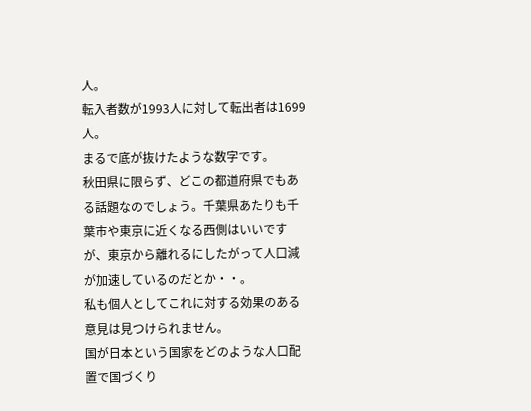人。
転入者数が1993人に対して転出者は1699人。
まるで底が抜けたような数字です。
秋田県に限らず、どこの都道府県でもある話題なのでしょう。千葉県あたりも千葉市や東京に近くなる西側はいいですが、東京から離れるにしたがって人口減が加速しているのだとか・・。
私も個人としてこれに対する効果のある意見は見つけられません。
国が日本という国家をどのような人口配置で国づくり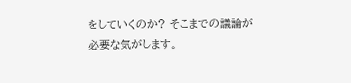をしていくのか? そこまでの議論が必要な気がします。